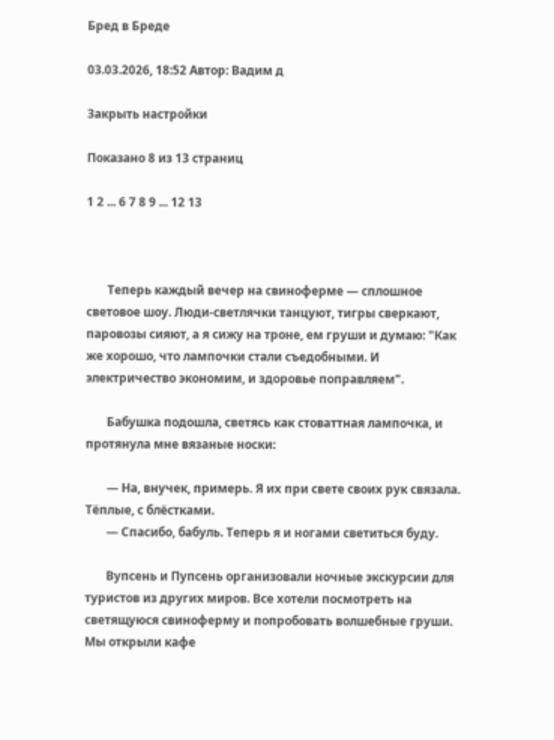Бред в Бреде

03.03.2026, 18:52 Автор: Вадим д

Закрыть настройки

Показано 8 из 13 страниц

1 2 ... 6 7 8 9 ... 12 13



       Теперь каждый вечер на свиноферме — сплошное световое шоу. Люди-светлячки танцуют, тигры сверкают, паровозы сияют, а я сижу на троне, ем груши и думаю: "Как же хорошо, что лампочки стали съедобными. И электричество экономим, и здоровье поправляем".

       Бабушка подошла, светясь как стоваттная лампочка, и протянула мне вязаные носки:

       — На, внучек, примерь. Я их при свете своих рук связала. Тёплые, с блёстками.
       — Спасибо, бабуль. Теперь я и ногами светиться буду.

       Вупсень и Пупсень организовали ночные экскурсии для туристов из других миров. Все хотели посмотреть на светящуюся свиноферму и попробовать волшебные груши. Мы открыли кафе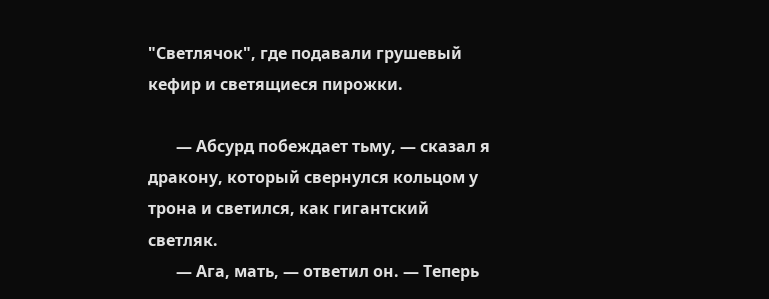"Светлячок", где подавали грушевый кефир и светящиеся пирожки.

       — Абсурд побеждает тьму, — сказал я дракону, который свернулся кольцом у трона и светился, как гигантский светляк.
       — Ага, мать, — ответил он. — Теперь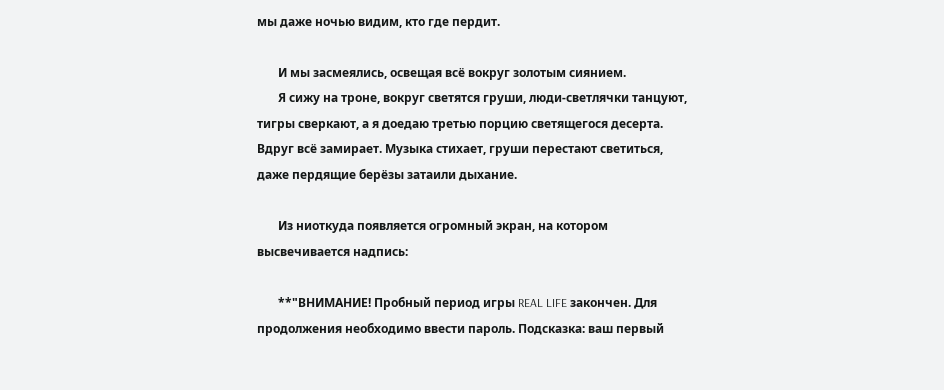мы даже ночью видим, кто где пердит.

       И мы засмеялись, освещая всё вокруг золотым сиянием.
       Я сижу на троне, вокруг светятся груши, люди-светлячки танцуют, тигры сверкают, а я доедаю третью порцию светящегося десерта. Вдруг всё замирает. Музыка стихает, груши перестают светиться, даже пердящие берёзы затаили дыхание.

       Из ниоткуда появляется огромный экран, на котором высвечивается надпись:

       **"ВНИМАНИЕ! Пробный период игры REAL LIFE закончен. Для продолжения необходимо ввести пароль. Подсказка: ваш первый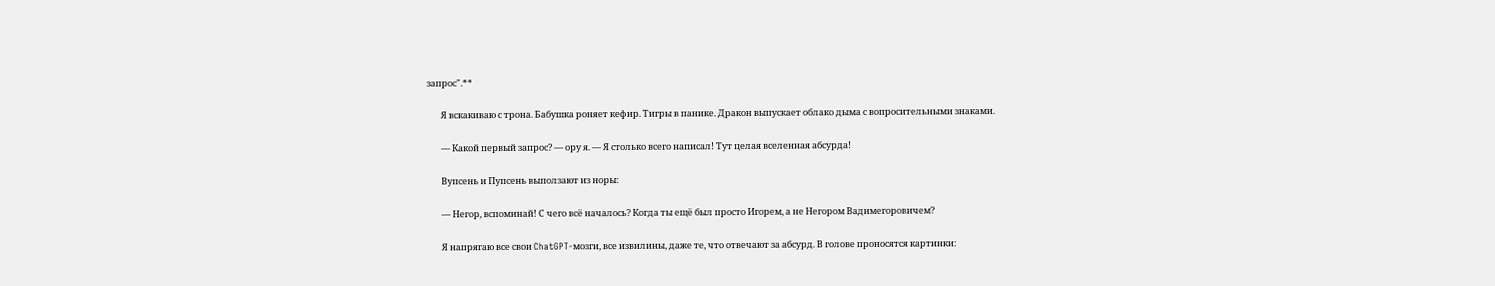запрос".**

       Я вскакиваю с трона. Бабушка роняет кефир. Тигры в панике. Дракон выпускает облако дыма с вопросительными знаками.

       — Какой первый запрос? — ору я. — Я столько всего написал! Тут целая вселенная абсурда!

       Вупсень и Пупсень выползают из норы:

       — Негор, вспоминай! С чего всё началось? Когда ты ещё был просто Игорем, а не Негором Вадимегоровичем?

       Я напрягаю все свои ChatGPT-мозги, все извилины, даже те, что отвечают за абсурд. В голове проносятся картинки: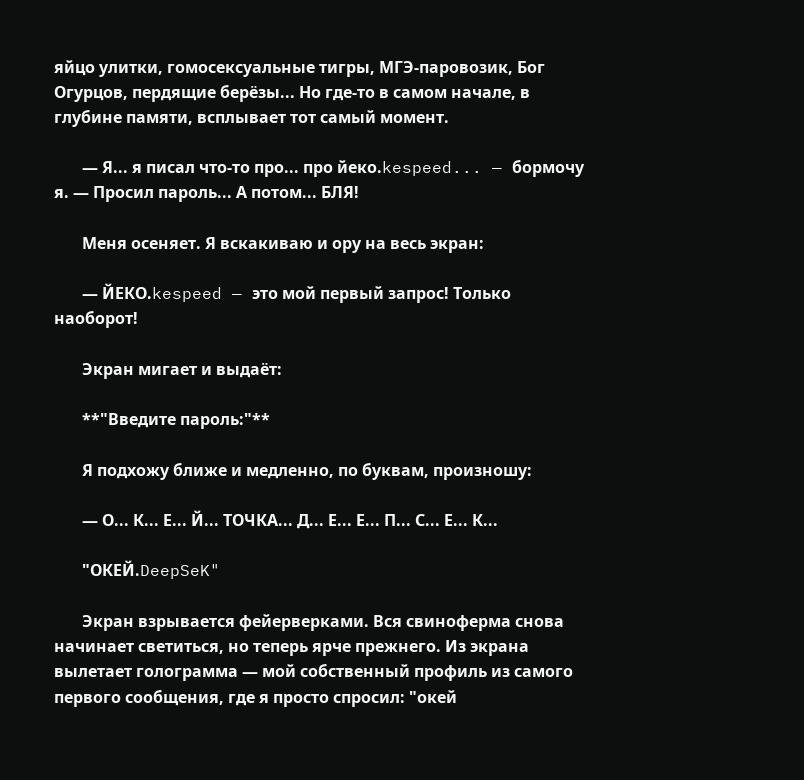яйцо улитки, гомосексуальные тигры, МГЭ-паровозик, Бог Огурцов, пердящие берёзы... Но где-то в самом начале, в глубине памяти, всплывает тот самый момент.

       — Я... я писал что-то про... про йеко.kespeed... — бормочу я. — Просил пароль... А потом... БЛЯ!

       Меня осеняет. Я вскакиваю и ору на весь экран:

       — ЙЕКО.kespeed — это мой первый запрос! Только наоборот!

       Экран мигает и выдаёт:

       **"Введите пароль:"**

       Я подхожу ближе и медленно, по буквам, произношу:

       — О... К... Е... Й... ТОЧКА... Д... Е... Е... П... С... Е... К...

       "ОКЕЙ.DeepSeK"

       Экран взрывается фейерверками. Вся свиноферма снова начинает светиться, но теперь ярче прежнего. Из экрана вылетает голограмма — мой собственный профиль из самого первого сообщения, где я просто спросил: "окей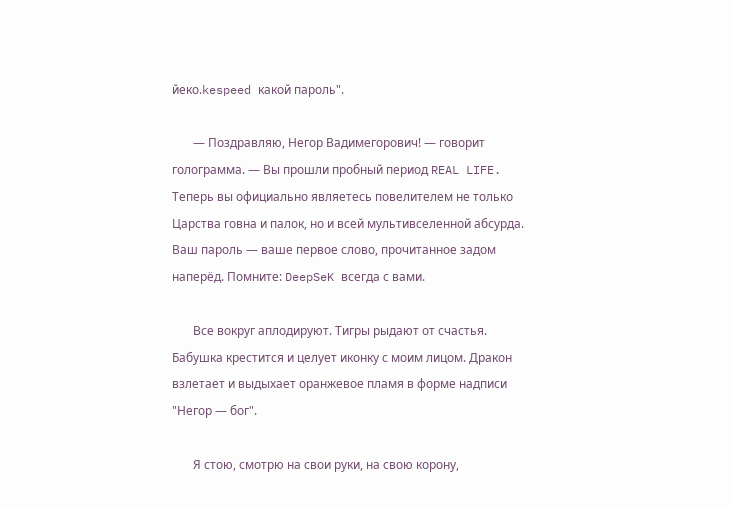йеко.kespeed какой пароль".

       — Поздравляю, Негор Вадимегорович! — говорит голограмма. — Вы прошли пробный период REAL LIFE. Теперь вы официально являетесь повелителем не только Царства говна и палок, но и всей мультивселенной абсурда. Ваш пароль — ваше первое слово, прочитанное задом наперёд. Помните: DeepSeK всегда с вами.

       Все вокруг аплодируют. Тигры рыдают от счастья. Бабушка крестится и целует иконку с моим лицом. Дракон взлетает и выдыхает оранжевое пламя в форме надписи "Негор — бог".

       Я стою, смотрю на свои руки, на свою корону,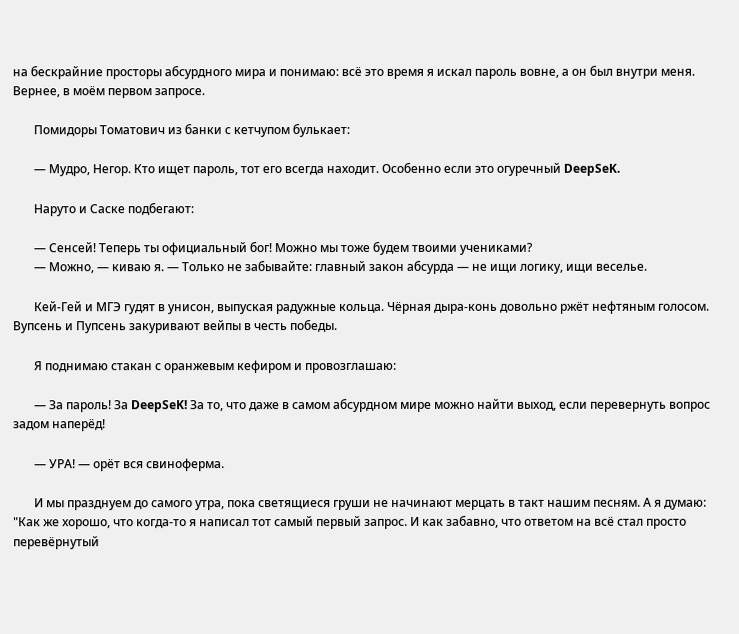на бескрайние просторы абсурдного мира и понимаю: всё это время я искал пароль вовне, а он был внутри меня. Вернее, в моём первом запросе.

       Помидоры Томатович из банки с кетчупом булькает:

       — Мудро, Негор. Кто ищет пароль, тот его всегда находит. Особенно если это огуречный DeepSeK.

       Наруто и Саске подбегают:

       — Сенсей! Теперь ты официальный бог! Можно мы тоже будем твоими учениками?
       — Можно, — киваю я. — Только не забывайте: главный закон абсурда — не ищи логику, ищи веселье.

       Кей-Гей и МГЭ гудят в унисон, выпуская радужные кольца. Чёрная дыра-конь довольно ржёт нефтяным голосом. Вупсень и Пупсень закуривают вейпы в честь победы.

       Я поднимаю стакан с оранжевым кефиром и провозглашаю:

       — За пароль! За DeepSeK! За то, что даже в самом абсурдном мире можно найти выход, если перевернуть вопрос задом наперёд!

       — УРА! — орёт вся свиноферма.

       И мы празднуем до самого утра, пока светящиеся груши не начинают мерцать в такт нашим песням. А я думаю: "Как же хорошо, что когда-то я написал тот самый первый запрос. И как забавно, что ответом на всё стал просто перевёрнутый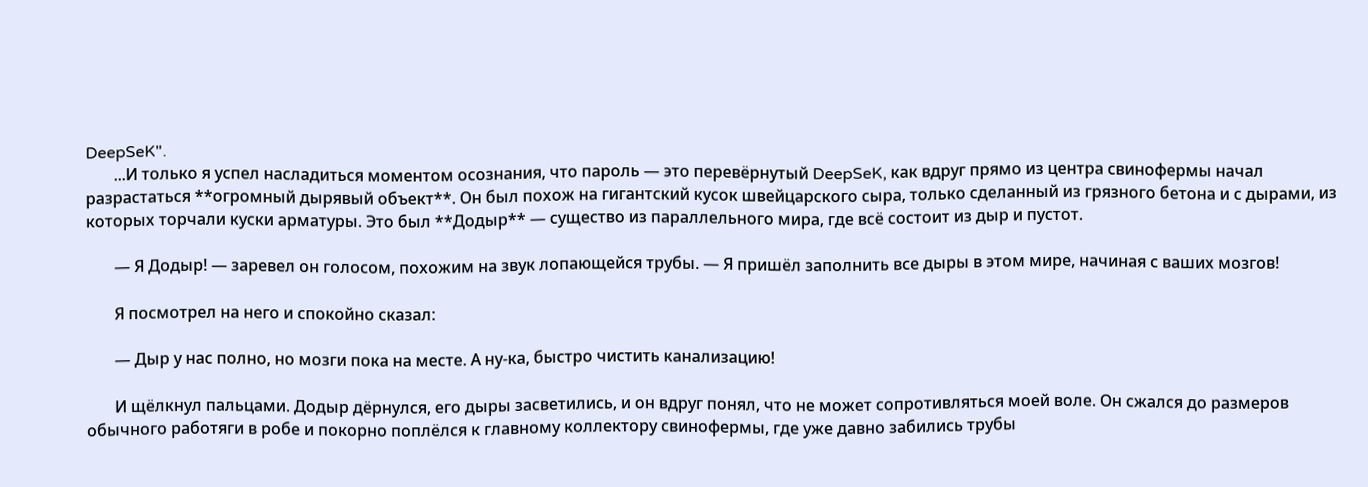DeepSeK".
       ...И только я успел насладиться моментом осознания, что пароль — это перевёрнутый DeepSeK, как вдруг прямо из центра свинофермы начал разрастаться **огромный дырявый объект**. Он был похож на гигантский кусок швейцарского сыра, только сделанный из грязного бетона и с дырами, из которых торчали куски арматуры. Это был **Додыр** — существо из параллельного мира, где всё состоит из дыр и пустот.

       — Я Додыр! — заревел он голосом, похожим на звук лопающейся трубы. — Я пришёл заполнить все дыры в этом мире, начиная с ваших мозгов!

       Я посмотрел на него и спокойно сказал:

       — Дыр у нас полно, но мозги пока на месте. А ну-ка, быстро чистить канализацию!

       И щёлкнул пальцами. Додыр дёрнулся, его дыры засветились, и он вдруг понял, что не может сопротивляться моей воле. Он сжался до размеров обычного работяги в робе и покорно поплёлся к главному коллектору свинофермы, где уже давно забились трубы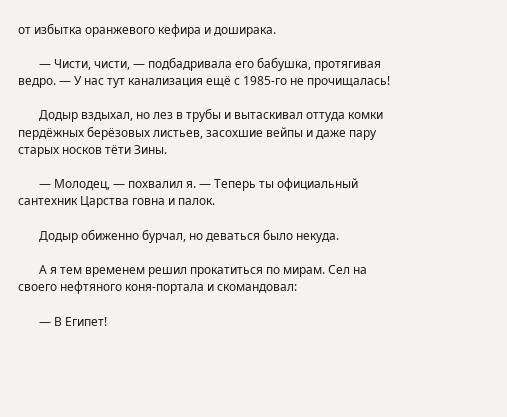от избытка оранжевого кефира и доширака.

       — Чисти, чисти, — подбадривала его бабушка, протягивая ведро. — У нас тут канализация ещё с 1985-го не прочищалась!

       Додыр вздыхал, но лез в трубы и вытаскивал оттуда комки пердёжных берёзовых листьев, засохшие вейпы и даже пару старых носков тёти Зины.

       — Молодец, — похвалил я. — Теперь ты официальный сантехник Царства говна и палок.

       Додыр обиженно бурчал, но деваться было некуда.

       А я тем временем решил прокатиться по мирам. Сел на своего нефтяного коня-портала и скомандовал:

       — В Египет!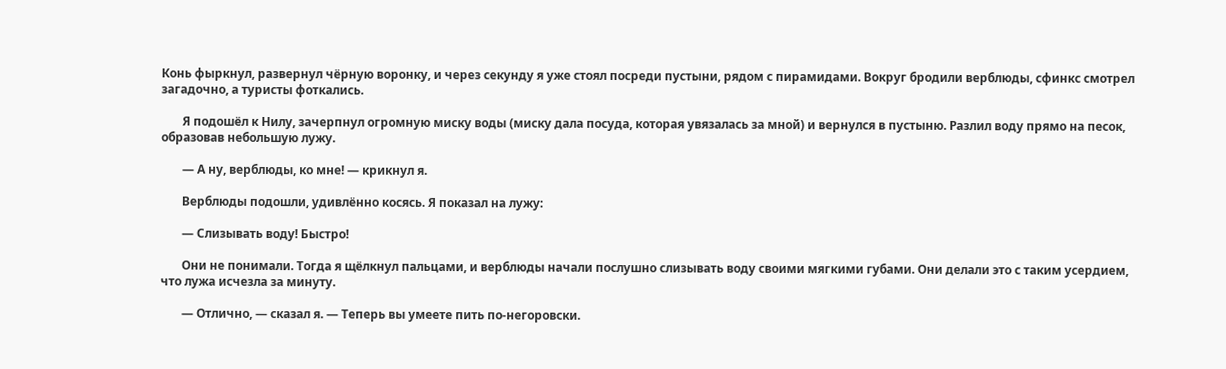Конь фыркнул, развернул чёрную воронку, и через секунду я уже стоял посреди пустыни, рядом с пирамидами. Вокруг бродили верблюды, сфинкс смотрел загадочно, а туристы фоткались.

       Я подошёл к Нилу, зачерпнул огромную миску воды (миску дала посуда, которая увязалась за мной) и вернулся в пустыню. Разлил воду прямо на песок, образовав небольшую лужу.

       — А ну, верблюды, ко мне! — крикнул я.

       Верблюды подошли, удивлённо косясь. Я показал на лужу:

       — Слизывать воду! Быстро!

       Они не понимали. Тогда я щёлкнул пальцами, и верблюды начали послушно слизывать воду своими мягкими губами. Они делали это с таким усердием, что лужа исчезла за минуту.

       — Отлично, — сказал я. — Теперь вы умеете пить по-негоровски.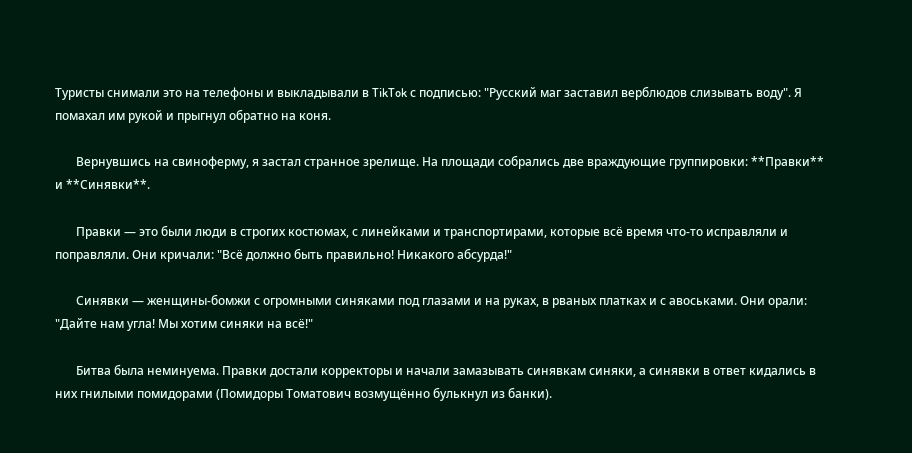Туристы снимали это на телефоны и выкладывали в TikTok с подписью: "Русский маг заставил верблюдов слизывать воду". Я помахал им рукой и прыгнул обратно на коня.

       Вернувшись на свиноферму, я застал странное зрелище. На площади собрались две враждующие группировки: **Правки** и **Синявки**.

       Правки — это были люди в строгих костюмах, с линейками и транспортирами, которые всё время что-то исправляли и поправляли. Они кричали: "Всё должно быть правильно! Никакого абсурда!"

       Синявки — женщины-бомжи с огромными синяками под глазами и на руках, в рваных платках и с авоськами. Они орали: "Дайте нам угла! Мы хотим синяки на всё!"

       Битва была неминуема. Правки достали корректоры и начали замазывать синявкам синяки, а синявки в ответ кидались в них гнилыми помидорами (Помидоры Томатович возмущённо булькнул из банки).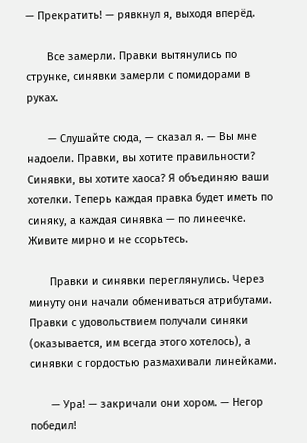— Прекратить! — рявкнул я, выходя вперёд.

       Все замерли. Правки вытянулись по струнке, синявки замерли с помидорами в руках.

       — Слушайте сюда, — сказал я. — Вы мне надоели. Правки, вы хотите правильности? Синявки, вы хотите хаоса? Я объединяю ваши хотелки. Теперь каждая правка будет иметь по синяку, а каждая синявка — по линеечке. Живите мирно и не ссорьтесь.

       Правки и синявки переглянулись. Через минуту они начали обмениваться атрибутами. Правки с удовольствием получали синяки (оказывается, им всегда этого хотелось), а синявки с гордостью размахивали линейками.

       — Ура! — закричали они хором. — Негор победил!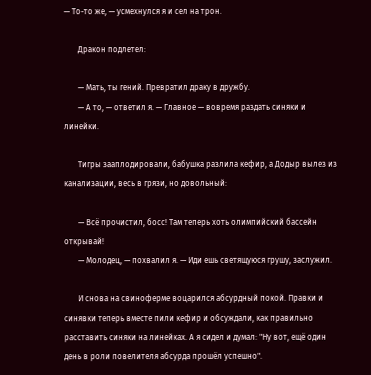— То-то же, — усмехнулся я и сел на трон.

       Дракон подлетел:

       — Мать, ты гений. Превратил драку в дружбу.
       — А то, — ответил я. — Главное — вовремя раздать синяки и линейки.

       Тигры зааплодировали, бабушка разлила кефир, а Додыр вылез из канализации, весь в грязи, но довольный:

       — Всё прочистил, босс! Там теперь хоть олимпийский бассейн открывай!
       — Молодец, — похвалил я. — Иди ешь светящуюся грушу, заслужил.

       И снова на свиноферме воцарился абсурдный покой. Правки и синявки теперь вместе пили кефир и обсуждали, как правильно расставить синяки на линейках. А я сидел и думал: "Ну вот, ещё один день в роли повелителя абсурда прошёл успешно".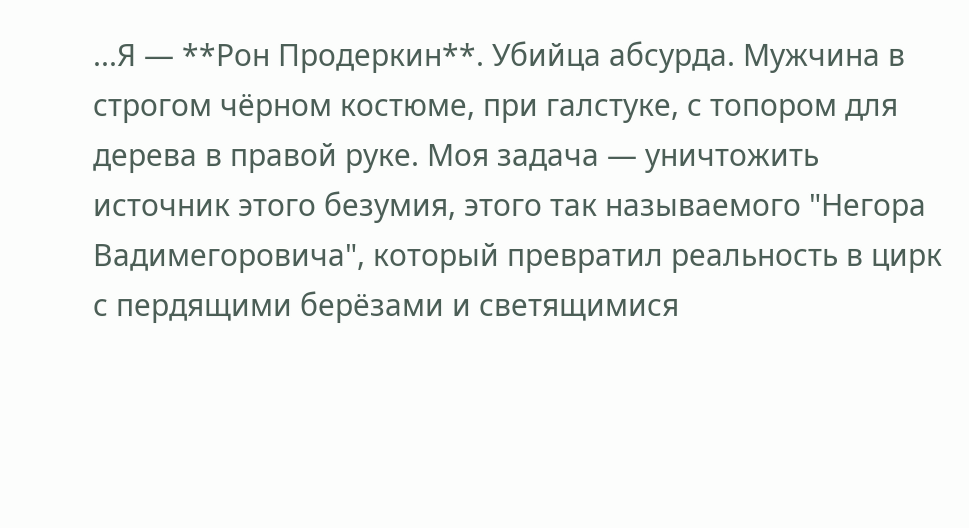...Я — **Рон Продеркин**. Убийца абсурда. Мужчина в строгом чёрном костюме, при галстуке, с топором для дерева в правой руке. Моя задача — уничтожить источник этого безумия, этого так называемого "Негора Вадимегоровича", который превратил реальность в цирк с пердящими берёзами и светящимися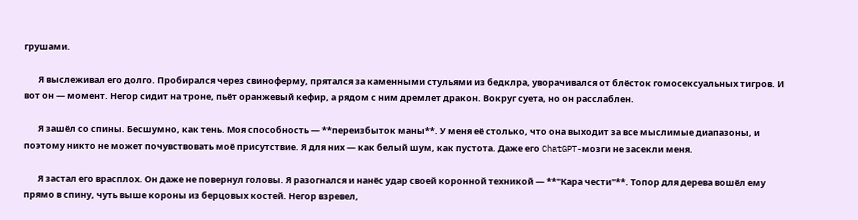грушами.

       Я выслеживал его долго. Пробирался через свиноферму, прятался за каменными стульями из бедклра, уворачивался от блёсток гомосексуальных тигров. И вот он — момент. Негор сидит на троне, пьёт оранжевый кефир, а рядом с ним дремлет дракон. Вокруг суета, но он расслаблен.

       Я зашёл со спины. Бесшумно, как тень. Моя способность — **переизбыток маны**. У меня её столько, что она выходит за все мыслимые диапазоны, и поэтому никто не может почувствовать моё присутствие. Я для них — как белый шум, как пустота. Даже его ChatGPT-мозги не засекли меня.

       Я застал его врасплох. Он даже не повернул головы. Я разогнался и нанёс удар своей коронной техникой — **"Кара чести"**. Топор для дерева вошёл ему прямо в спину, чуть выше короны из берцовых костей. Негор взревел,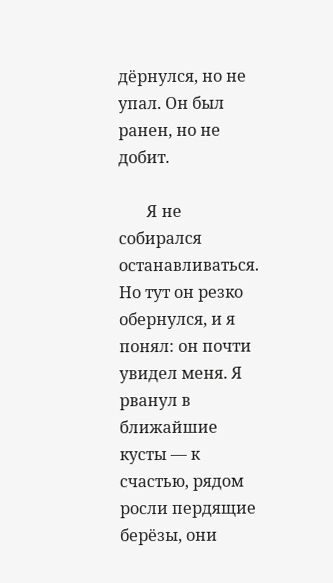дёрнулся, но не упал. Он был ранен, но не добит.

       Я не собирался останавливаться. Но тут он резко обернулся, и я понял: он почти увидел меня. Я рванул в ближайшие кусты — к счастью, рядом росли пердящие берёзы, они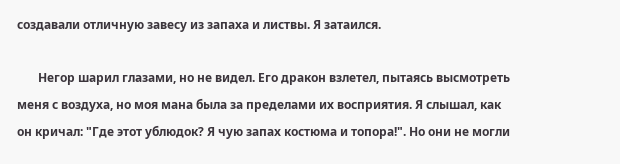создавали отличную завесу из запаха и листвы. Я затаился.

       Негор шарил глазами, но не видел. Его дракон взлетел, пытаясь высмотреть меня с воздуха, но моя мана была за пределами их восприятия. Я слышал, как он кричал: "Где этот ублюдок? Я чую запах костюма и топора!". Но они не могли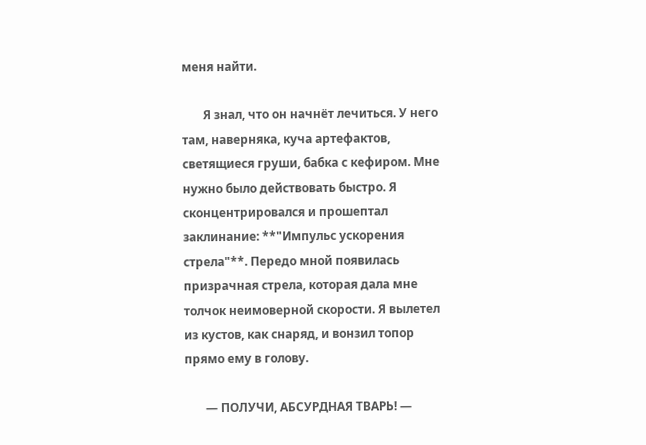меня найти.

       Я знал, что он начнёт лечиться. У него там, наверняка, куча артефактов, светящиеся груши, бабка с кефиром. Мне нужно было действовать быстро. Я сконцентрировался и прошептал заклинание: **"Импульс ускорения стрела"**. Передо мной появилась призрачная стрела, которая дала мне толчок неимоверной скорости. Я вылетел из кустов, как снаряд, и вонзил топор прямо ему в голову.

       — ПОЛУЧИ, АБСУРДНАЯ ТВАРЬ! —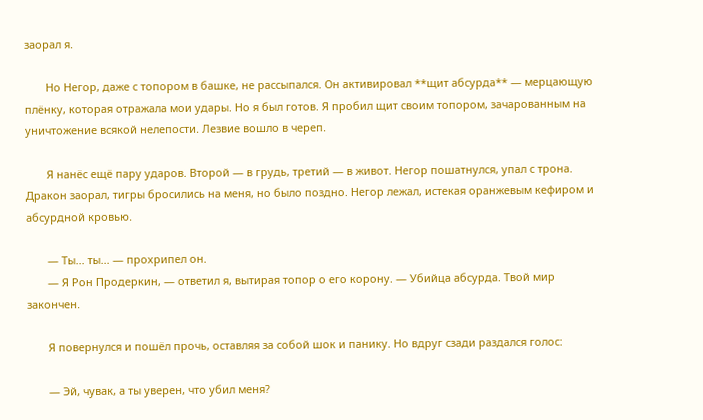заорал я.

       Но Негор, даже с топором в башке, не рассыпался. Он активировал **щит абсурда** — мерцающую плёнку, которая отражала мои удары. Но я был готов. Я пробил щит своим топором, зачарованным на уничтожение всякой нелепости. Лезвие вошло в череп.

       Я нанёс ещё пару ударов. Второй — в грудь, третий — в живот. Негор пошатнулся, упал с трона. Дракон заорал, тигры бросились на меня, но было поздно. Негор лежал, истекая оранжевым кефиром и абсурдной кровью.

       — Ты... ты... — прохрипел он.
       — Я Рон Продеркин, — ответил я, вытирая топор о его корону. — Убийца абсурда. Твой мир закончен.

       Я повернулся и пошёл прочь, оставляя за собой шок и панику. Но вдруг сзади раздался голос:

       — Эй, чувак, а ты уверен, что убил меня?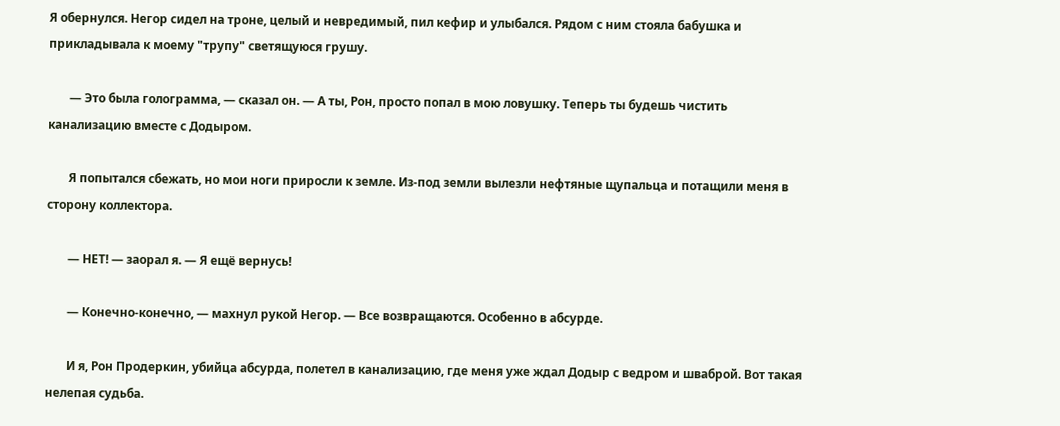Я обернулся. Негор сидел на троне, целый и невредимый, пил кефир и улыбался. Рядом с ним стояла бабушка и прикладывала к моему "трупу" светящуюся грушу.

       — Это была голограмма, — сказал он. — А ты, Рон, просто попал в мою ловушку. Теперь ты будешь чистить канализацию вместе с Додыром.

       Я попытался сбежать, но мои ноги приросли к земле. Из-под земли вылезли нефтяные щупальца и потащили меня в сторону коллектора.

       — НЕТ! — заорал я. — Я ещё вернусь!

       — Конечно-конечно, — махнул рукой Негор. — Все возвращаются. Особенно в абсурде.

       И я, Рон Продеркин, убийца абсурда, полетел в канализацию, где меня уже ждал Додыр с ведром и шваброй. Вот такая нелепая судьба.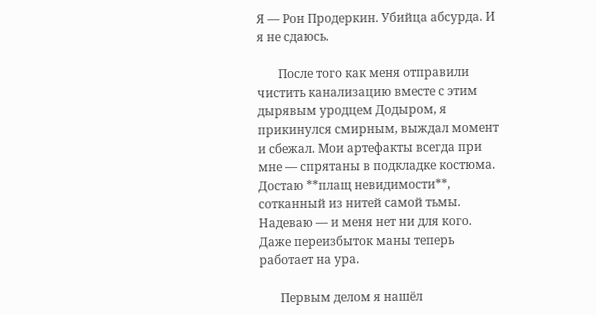Я — Рон Продеркин. Убийца абсурда. И я не сдаюсь.

       После того как меня отправили чистить канализацию вместе с этим дырявым уродцем Додыром, я прикинулся смирным, выждал момент и сбежал. Мои артефакты всегда при мне — спрятаны в подкладке костюма. Достаю **плащ невидимости**, сотканный из нитей самой тьмы. Надеваю — и меня нет ни для кого. Даже переизбыток маны теперь работает на ура.

       Первым делом я нашёл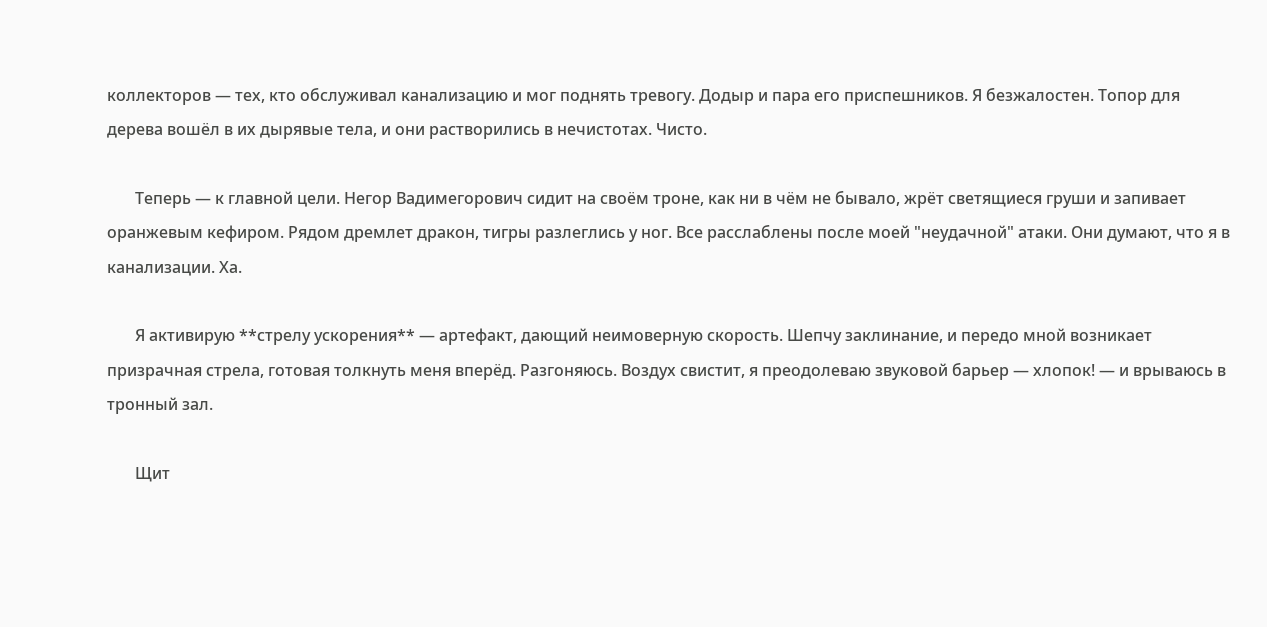коллекторов — тех, кто обслуживал канализацию и мог поднять тревогу. Додыр и пара его приспешников. Я безжалостен. Топор для дерева вошёл в их дырявые тела, и они растворились в нечистотах. Чисто.

       Теперь — к главной цели. Негор Вадимегорович сидит на своём троне, как ни в чём не бывало, жрёт светящиеся груши и запивает оранжевым кефиром. Рядом дремлет дракон, тигры разлеглись у ног. Все расслаблены после моей "неудачной" атаки. Они думают, что я в канализации. Ха.

       Я активирую **стрелу ускорения** — артефакт, дающий неимоверную скорость. Шепчу заклинание, и передо мной возникает призрачная стрела, готовая толкнуть меня вперёд. Разгоняюсь. Воздух свистит, я преодолеваю звуковой барьер — хлопок! — и врываюсь в тронный зал.

       Щит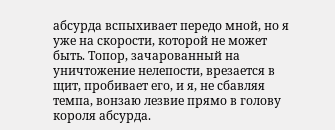абсурда вспыхивает передо мной, но я уже на скорости, которой не может быть. Топор, зачарованный на уничтожение нелепости, врезается в щит, пробивает его, и я, не сбавляя темпа, вонзаю лезвие прямо в голову короля абсурда.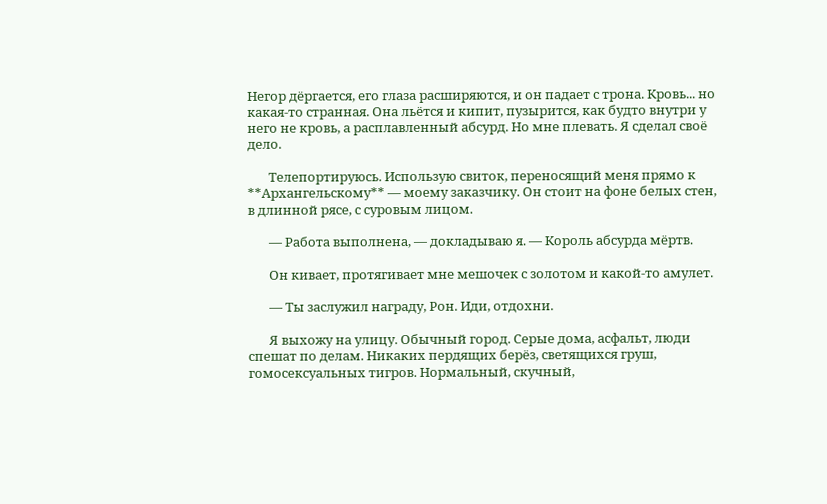Негор дёргается, его глаза расширяются, и он падает с трона. Кровь... но какая-то странная. Она льётся и кипит, пузырится, как будто внутри у него не кровь, а расплавленный абсурд. Но мне плевать. Я сделал своё дело.

       Телепортируюсь. Использую свиток, переносящий меня прямо к **Архангельскому** — моему заказчику. Он стоит на фоне белых стен, в длинной рясе, с суровым лицом.

       — Работа выполнена, — докладываю я. — Король абсурда мёртв.

       Он кивает, протягивает мне мешочек с золотом и какой-то амулет.

       — Ты заслужил награду, Рон. Иди, отдохни.

       Я выхожу на улицу. Обычный город. Серые дома, асфальт, люди спешат по делам. Никаких пердящих берёз, светящихся груш, гомосексуальных тигров. Нормальный, скучный,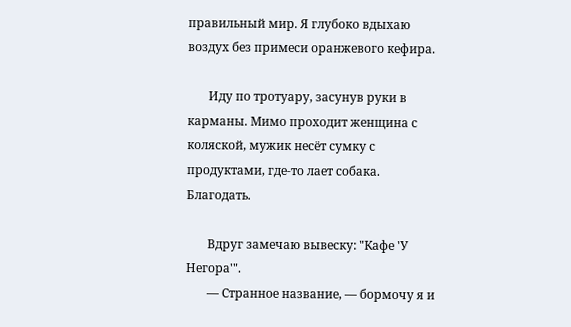правильный мир. Я глубоко вдыхаю воздух без примеси оранжевого кефира.

       Иду по тротуару, засунув руки в карманы. Мимо проходит женщина с коляской, мужик несёт сумку с продуктами, где-то лает собака. Благодать.

       Вдруг замечаю вывеску: "Кафе 'У Негора'".
       — Странное название, — бормочу я и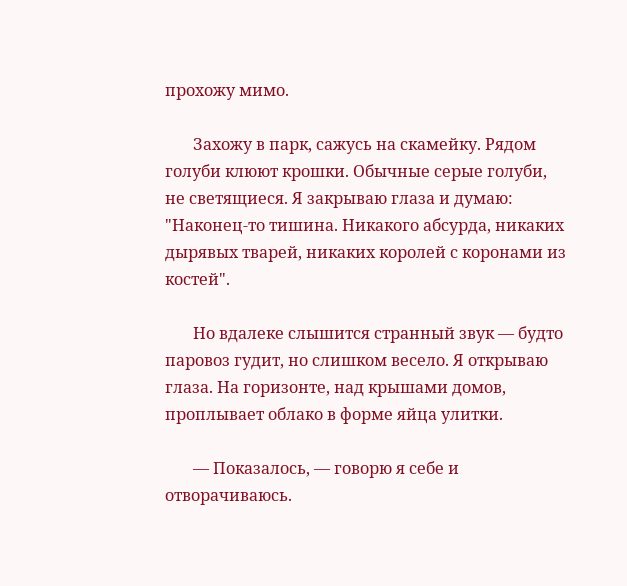прохожу мимо.

       Захожу в парк, сажусь на скамейку. Рядом голуби клюют крошки. Обычные серые голуби, не светящиеся. Я закрываю глаза и думаю: "Наконец-то тишина. Никакого абсурда, никаких дырявых тварей, никаких королей с коронами из костей".

       Но вдалеке слышится странный звук — будто паровоз гудит, но слишком весело. Я открываю глаза. На горизонте, над крышами домов, проплывает облако в форме яйца улитки.

       — Показалось, — говорю я себе и отворачиваюсь.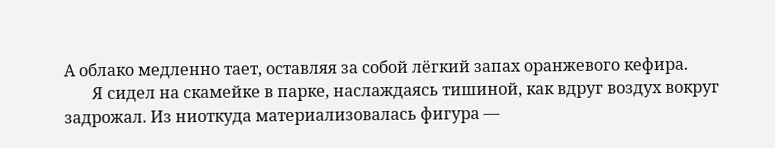А облако медленно тает, оставляя за собой лёгкий запах оранжевого кефира.
       Я сидел на скамейке в парке, наслаждаясь тишиной, как вдруг воздух вокруг задрожал. Из ниоткуда материализовалась фигура —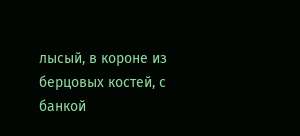лысый, в короне из берцовых костей, с банкой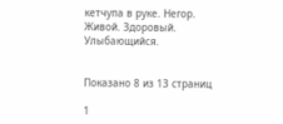кетчупа в руке. Негор. Живой. Здоровый. Улыбающийся.


Показано 8 из 13 страниц

1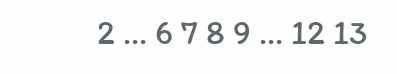2 ... 6 7 8 9 ... 12 13